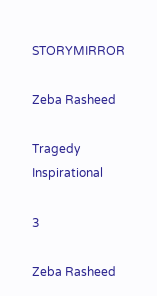STORYMIRROR

Zeba Rasheed

Tragedy Inspirational

3

Zeba Rasheed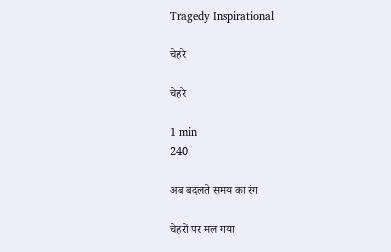Tragedy Inspirational

चेहरे

चेहरे

1 min
240

अब बदलते समय का रंग

चेहरों पर मल गया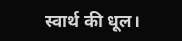स्वार्थ की धूल।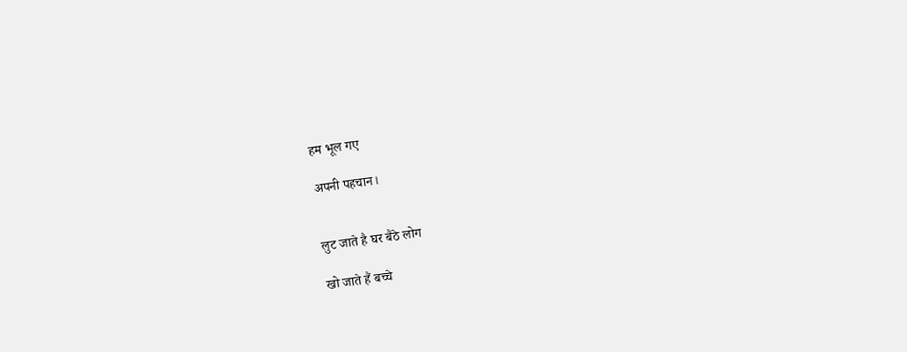हम भूल गए

अपनी पहचान।


लुट जाते है घर बैठे लोग

खो जाते हैं बच्चे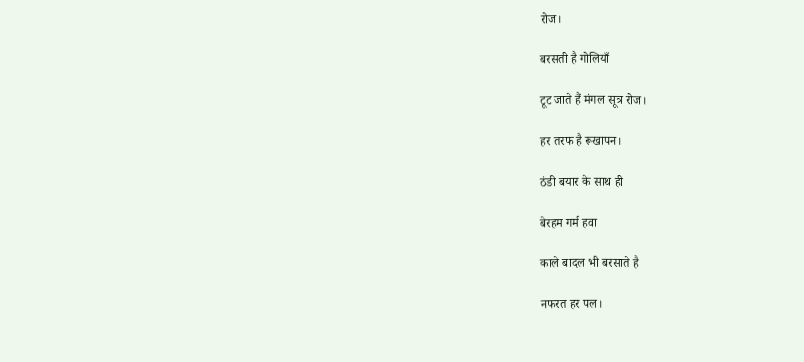रोज।

बरसती है गोलियाँ

टूट जाते हैं मंगल सूत्र रोज।

हर तरफ है रूखापन।

ठंडी बयार के साथ ही

बेरहम गर्म हवा

काले बादल भी बरसाते है

नफरत हर पल।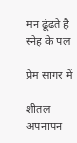मन ढूंढते है स्नेह के पल

प्रेम सागर में

शीतल अपनापन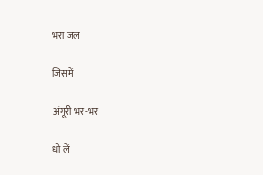भरा जल

जिसमें

अंगूरी भर-भर

धो लें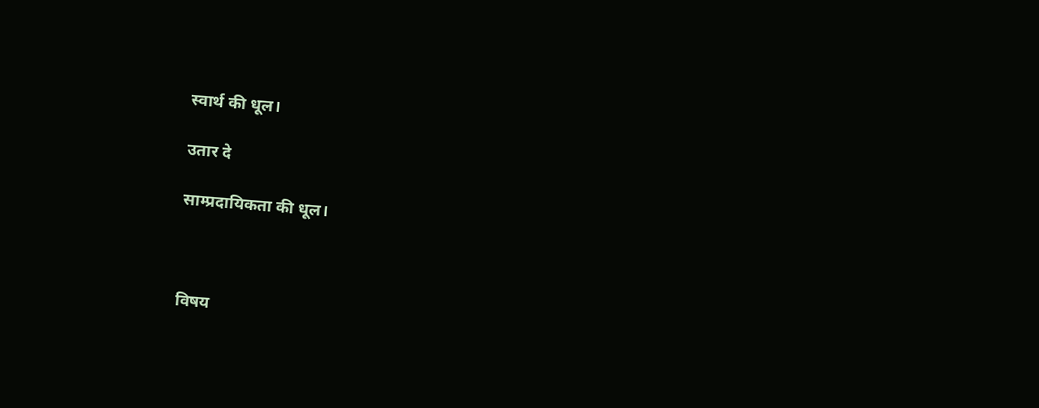स्वार्थ की धूल।

उतार दे

साम्प्रदायिकता की धूल।



विषय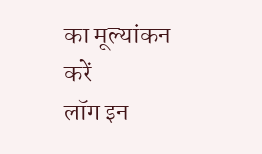का मूल्यांकन करें
लॉग इन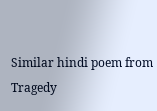Similar hindi poem from Tragedy